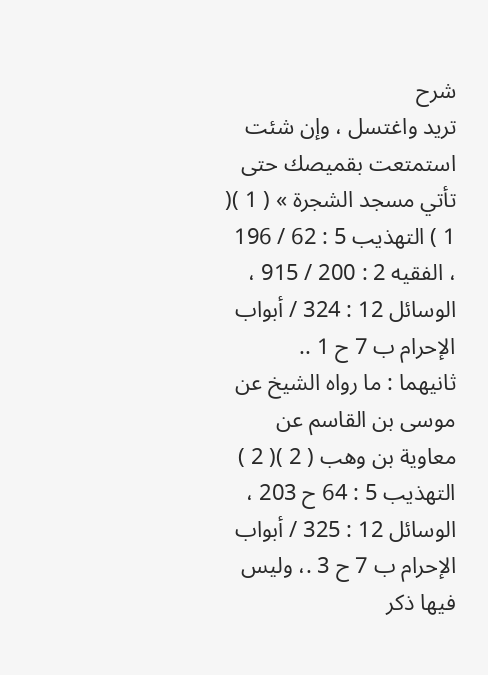شرح
تريد واغتسل ، وإن شئت استمتعت بقميصك حتى تأتي مسجد الشجرة » ( 1 )( 1 ) التهذيب 5 : 62 / 196 ، الفقيه 2 : 200 / 915 ، الوسائل 12 : 324 / أبواب الإحرام ب 7 ح 1 ..
ثانيهما : ما رواه الشيخ عن موسى بن القاسم عن معاوية بن وهب ( 2 )( 2 ) التهذيب 5 : 64 ح 203 ، الوسائل 12 : 325 / أبواب الإحرام ب 7 ح 3 .، وليس فيها ذكر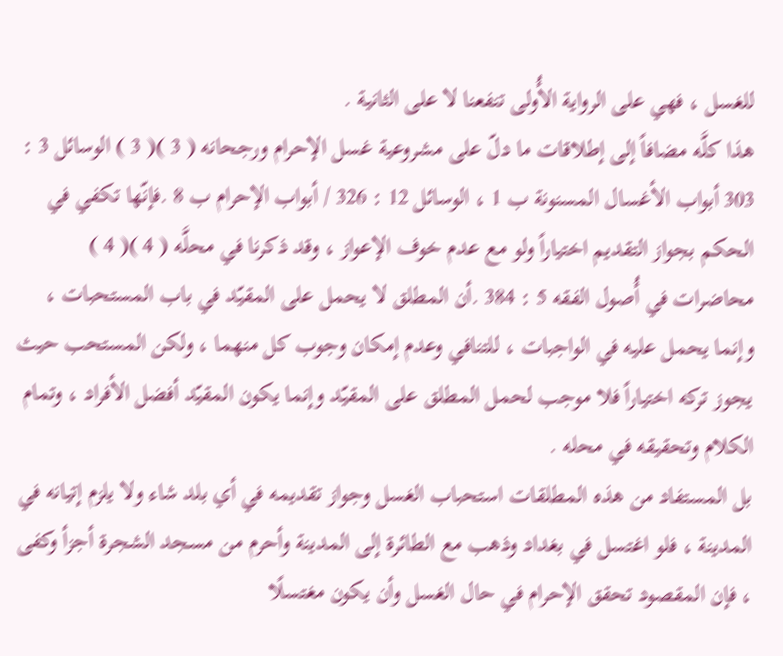للغسل ، فهي على الرواية الأُولى تنفعنا لا على الثانية .
هذا كلَّه مضافاً إلى إطلاقات ما دلّ على مشروعية غسل الإحرام ورجحانه ( 3 )( 3 ) الوسائل 3 : 303 أبواب الأغسال المسنونة ب 1 ، الوسائل 12 : 326 / أبواب الإحرام ب 8 .فإنّها تكفي في الحكم بجواز التقديم اختياراً ولو مع عدم خوف الإعواز ، وقد ذكرنا في محلَّه ( 4 )( 4 ) محاضرات في أُصول الفقه 5 : 384 .أن المطلق لا يحمل على المقيّد في باب المستحبات ، وإنما يحمل عليه في الواجبات ، للتنافي وعدم إمكان وجوب كل منهما ، ولكن المستحب حيث يجوز تركه اختياراً فلا موجب لحمل المطلق على المقيّد وإنما يكون المقيّد أفضل الأفراد ، وتمام الكلام وتحقيقه في محله .
بل المستفاد من هذه المطلقات استحباب الغسل وجواز تقديمه في أي بلد شاء ولا يلزم إتيانه في المدينة ، فلو اغتسل في بغداد وذهب مع الطائرة إلى المدينة وأحرم من مسجد الشجرة أجزأ وكفى ، فإن المقصود تحقق الإحرام في حال الغسل وأن يكون مغتسلًا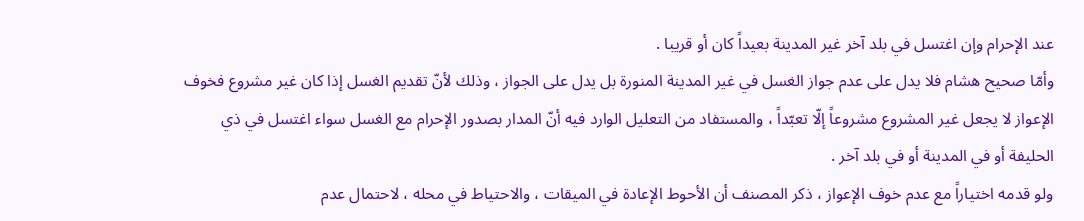عند الإحرام وإن اغتسل في بلد آخر غير المدينة بعيداً كان أو قريبا .
وأمّا صحيح هشام فلا يدل على عدم جواز الغسل في غير المدينة المنورة بل يدل على الجواز ، وذلك لأنّ تقديم الغسل إذا كان غير مشروع فخوف الإعواز لا يجعل غير المشروع مشروعاً إلّا تعبّداً ، والمستفاد من التعليل الوارد فيه أنّ المدار بصدور الإحرام مع الغسل سواء اغتسل في ذي الحليفة أو في المدينة أو في بلد آخر .
ولو قدمه اختياراً مع عدم خوف الإعواز ، ذكر المصنف أن الأحوط الإعادة في الميقات ، والاحتياط في محله ، لاحتمال عدم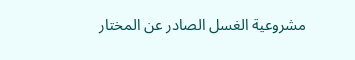مشروعية الغسل الصادر عن المختار